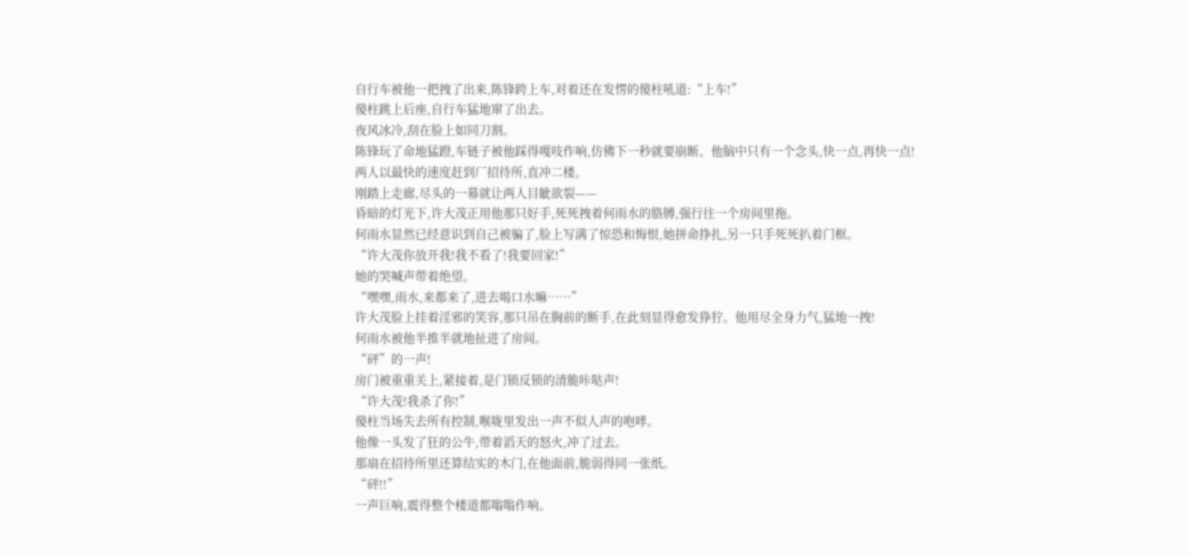自行车被他一把拽了出来,陈锋跨上车,对着还在发愣的傻柱吼道:“上车!”
傻柱跳上后座,自行车猛地窜了出去。
夜风冰冷,刮在脸上如同刀割。
陈锋玩了命地猛蹬,车链子被他踩得嘎吱作响,仿佛下一秒就要崩断。他脑中只有一个念头,快一点,再快一点!
两人以最快的速度赶到厂招待所,直冲二楼。
刚踏上走廊,尽头的一幕就让两人目眦欲裂——
昏暗的灯光下,许大茂正用他那只好手,死死拽着何雨水的胳膊,强行往一个房间里拖。
何雨水显然已经意识到自己被骗了,脸上写满了惊恐和悔恨,她拼命挣扎,另一只手死死扒着门框。
“许大茂你放开我!我不看了!我要回家!”
她的哭喊声带着绝望。
“嘿嘿,雨水,来都来了,进去喝口水嘛……”
许大茂脸上挂着淫邪的笑容,那只吊在胸前的断手,在此刻显得愈发狰狞。他用尽全身力气,猛地一拽!
何雨水被他半推半就地扯进了房间。
“砰”的一声!
房门被重重关上,紧接着,是门锁反锁的清脆咔哒声!
“许大茂!我杀了你!”
傻柱当场失去所有控制,喉咙里发出一声不似人声的咆哮。
他像一头发了狂的公牛,带着滔天的怒火,冲了过去。
那扇在招待所里还算结实的木门,在他面前,脆弱得同一张纸。
“砰!!”
一声巨响,震得整个楼道都嗡嗡作响。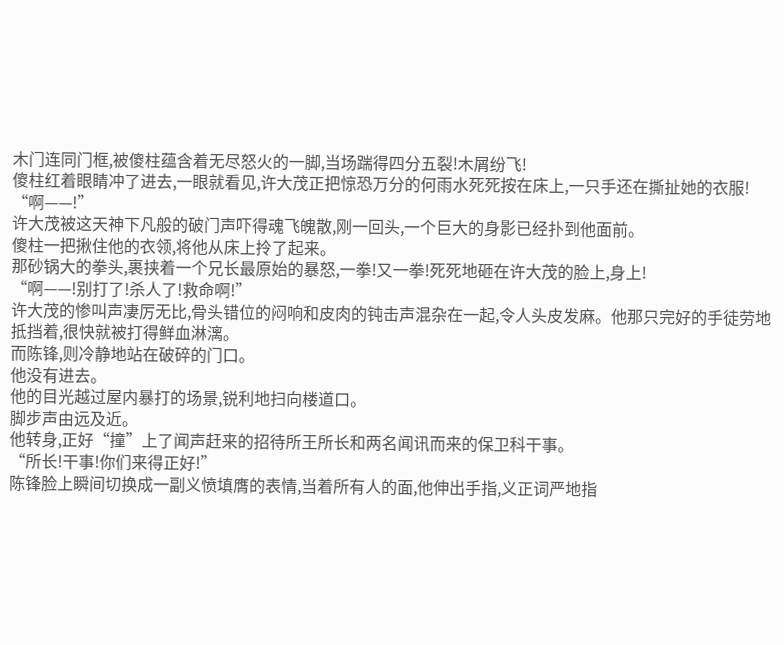木门连同门框,被傻柱蕴含着无尽怒火的一脚,当场踹得四分五裂!木屑纷飞!
傻柱红着眼睛冲了进去,一眼就看见,许大茂正把惊恐万分的何雨水死死按在床上,一只手还在撕扯她的衣服!
“啊——!”
许大茂被这天神下凡般的破门声吓得魂飞魄散,刚一回头,一个巨大的身影已经扑到他面前。
傻柱一把揪住他的衣领,将他从床上拎了起来。
那砂锅大的拳头,裹挟着一个兄长最原始的暴怒,一拳!又一拳!死死地砸在许大茂的脸上,身上!
“啊——!别打了!杀人了!救命啊!”
许大茂的惨叫声凄厉无比,骨头错位的闷响和皮肉的钝击声混杂在一起,令人头皮发麻。他那只完好的手徒劳地抵挡着,很快就被打得鲜血淋漓。
而陈锋,则冷静地站在破碎的门口。
他没有进去。
他的目光越过屋内暴打的场景,锐利地扫向楼道口。
脚步声由远及近。
他转身,正好“撞”上了闻声赶来的招待所王所长和两名闻讯而来的保卫科干事。
“所长!干事!你们来得正好!”
陈锋脸上瞬间切换成一副义愤填膺的表情,当着所有人的面,他伸出手指,义正词严地指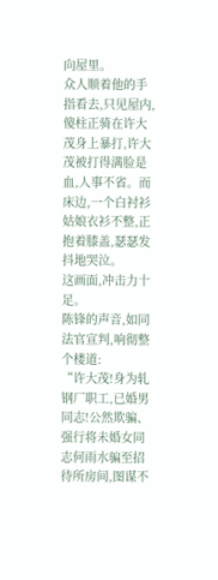向屋里。
众人顺着他的手指看去,只见屋内,傻柱正骑在许大茂身上暴打,许大茂被打得满脸是血,人事不省。而床边,一个白衬衫姑娘衣衫不整,正抱着膝盖,瑟瑟发抖地哭泣。
这画面,冲击力十足。
陈锋的声音,如同法官宣判,响彻整个楼道:
“许大茂!身为轧钢厂职工,已婚男同志!公然欺骗、强行将未婚女同志何雨水骗至招待所房间,图谋不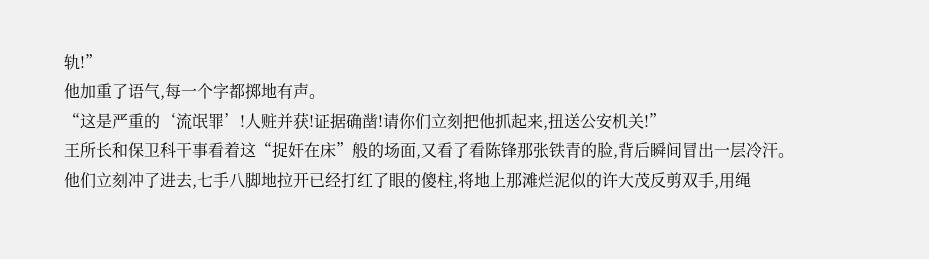轨!”
他加重了语气,每一个字都掷地有声。
“这是严重的‘流氓罪’!人赃并获!证据确凿!请你们立刻把他抓起来,扭送公安机关!”
王所长和保卫科干事看着这“捉奸在床”般的场面,又看了看陈锋那张铁青的脸,背后瞬间冒出一层冷汗。
他们立刻冲了进去,七手八脚地拉开已经打红了眼的傻柱,将地上那滩烂泥似的许大茂反剪双手,用绳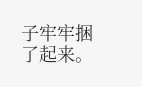子牢牢捆了起来。